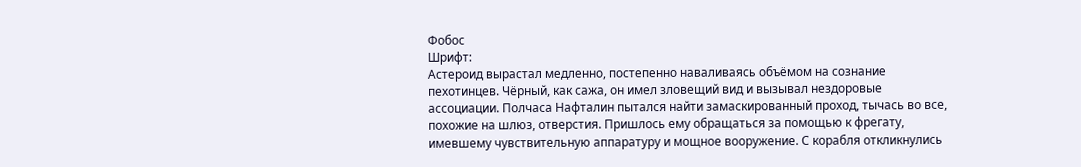Фобос
Шрифт:
Астероид вырастал медленно, постепенно наваливаясь объёмом на сознание пехотинцев. Чёрный, как сажа, он имел зловещий вид и вызывал нездоровые ассоциации. Полчаса Нафталин пытался найти замаскированный проход, тычась во все, похожие на шлюз, отверстия. Пришлось ему обращаться за помощью к фрегату, имевшему чувствительную аппаратуру и мощное вооружение. С корабля откликнулись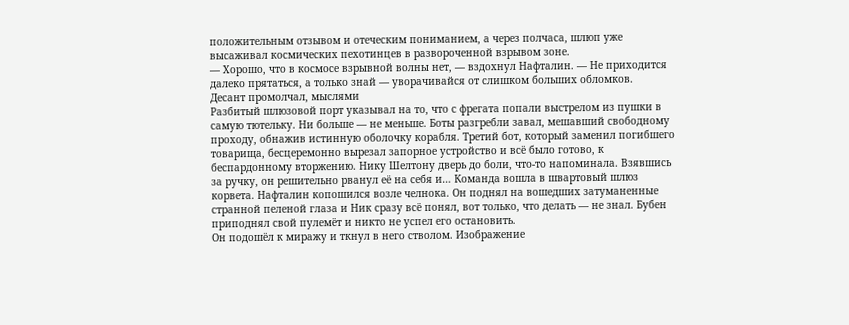положительным отзывом и отеческим пониманием, а через полчаса, шлюп уже высаживал космических пехотинцев в развороченной взрывом зоне.
— Хорошо, что в космосе взрывной волны нет, — вздохнул Нафталин. — Не приходится далеко прятаться, а только знай — уворачивайся от слишком больших обломков.
Десант промолчал, мыслями
Разбитый шлюзовой порт указывал на то, что с фрегата попали выстрелом из пушки в самую тютельку. Ни больше — не меньше. Боты разгребли завал, мешавший свободному проходу, обнажив истинную оболочку корабля. Третий бот, который заменил погибшего товарища, бесцеремонно вырезал запорное устройство и всё было готово, к беспардонному вторжению. Нику Шелтону дверь до боли, что-то напоминала. Взявшись за ручку, он решительно рванул её на себя и… Команда вошла в швартовый шлюз корвета. Нафталин копошился возле челнока. Он поднял на вошедших затуманенные странной пеленой глаза и Ник сразу всё понял, вот только, что делать — не знал. Бубен приподнял свой пулемёт и никто не успел его остановить.
Он подошёл к миражу и ткнул в него стволом. Изображение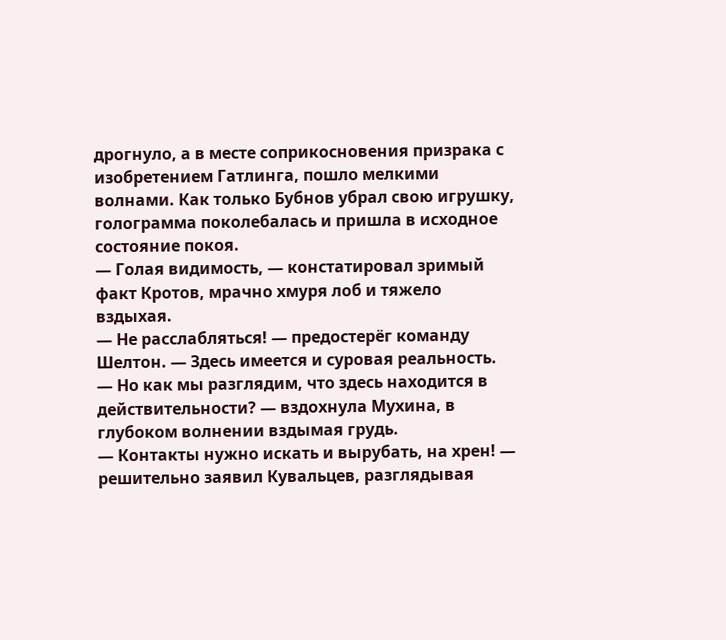дрогнуло, а в месте соприкосновения призрака с изобретением Гатлинга, пошло мелкими волнами. Как только Бубнов убрал свою игрушку, голограмма поколебалась и пришла в исходное состояние покоя.
— Голая видимость, — констатировал зримый факт Кротов, мрачно хмуря лоб и тяжело вздыхая.
— Не расслабляться! — предостерёг команду Шелтон. — Здесь имеется и суровая реальность.
— Но как мы разглядим, что здесь находится в действительности? — вздохнула Мухина, в глубоком волнении вздымая грудь.
— Контакты нужно искать и вырубать, на хрен! — решительно заявил Кувальцев, разглядывая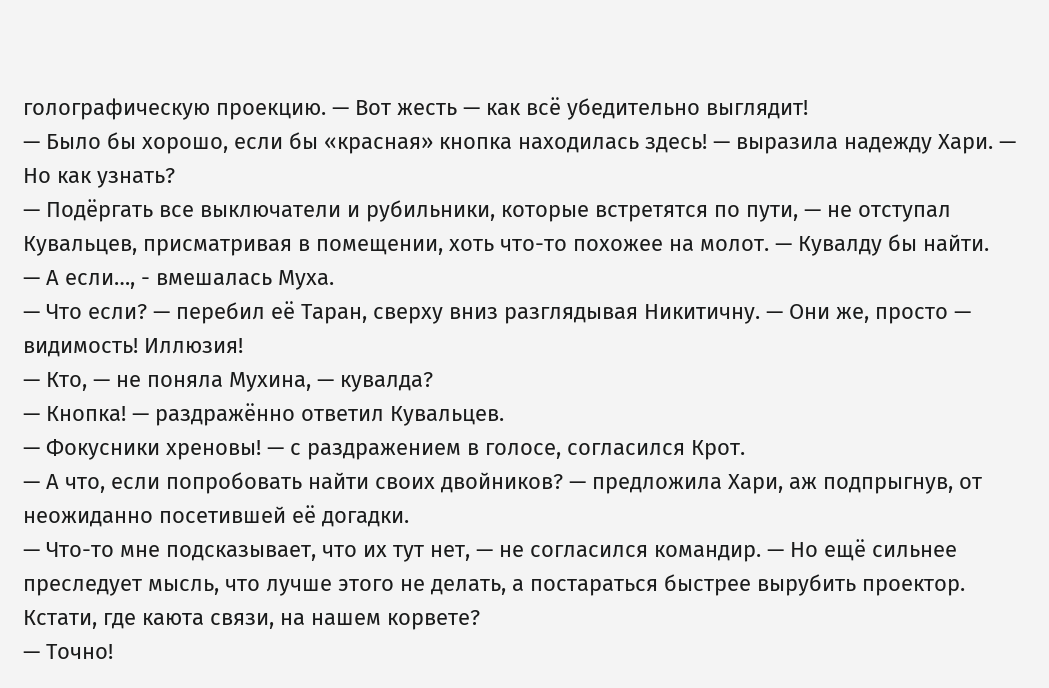голографическую проекцию. — Вот жесть — как всё убедительно выглядит!
— Было бы хорошо, если бы «красная» кнопка находилась здесь! — выразила надежду Хари. — Но как узнать?
— Подёргать все выключатели и рубильники, которые встретятся по пути, — не отступал Кувальцев, присматривая в помещении, хоть что-то похожее на молот. — Кувалду бы найти.
— А если…, - вмешалась Муха.
— Что если? — перебил её Таран, сверху вниз разглядывая Никитичну. — Они же, просто — видимость! Иллюзия!
— Кто, — не поняла Мухина, — кувалда?
— Кнопка! — раздражённо ответил Кувальцев.
— Фокусники хреновы! — с раздражением в голосе, согласился Крот.
— А что, если попробовать найти своих двойников? — предложила Хари, аж подпрыгнув, от неожиданно посетившей её догадки.
— Что-то мне подсказывает, что их тут нет, — не согласился командир. — Но ещё сильнее преследует мысль, что лучше этого не делать, а постараться быстрее вырубить проектор. Кстати, где каюта связи, на нашем корвете?
— Точно!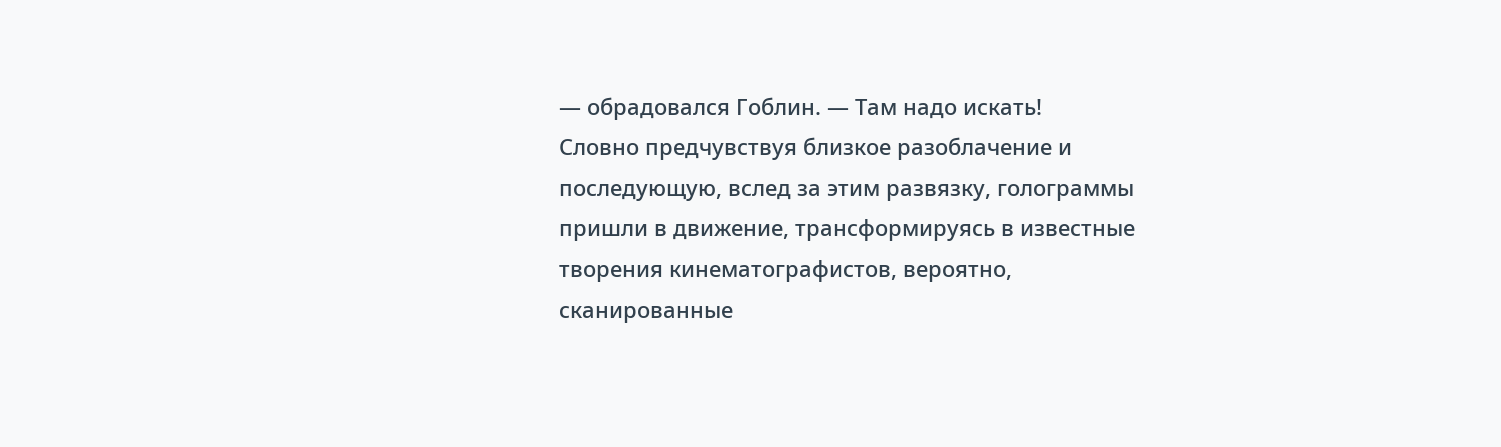— обрадовался Гоблин. — Там надо искать!
Словно предчувствуя близкое разоблачение и последующую, вслед за этим развязку, голограммы пришли в движение, трансформируясь в известные творения кинематографистов, вероятно, сканированные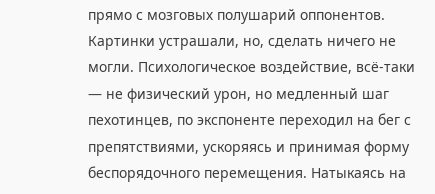прямо с мозговых полушарий оппонентов. Картинки устрашали, но, сделать ничего не могли. Психологическое воздействие, всё-таки — не физический урон, но медленный шаг пехотинцев, по экспоненте переходил на бег с препятствиями, ускоряясь и принимая форму беспорядочного перемещения. Натыкаясь на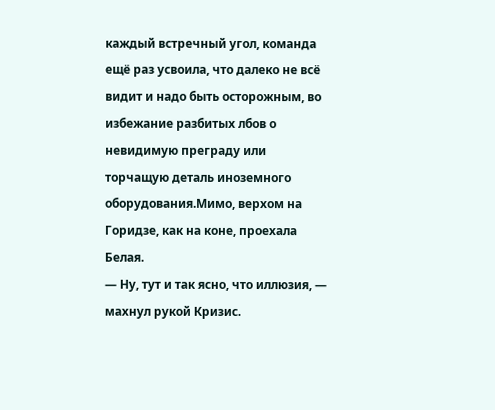каждый встречный угол, команда ещё раз усвоила, что далеко не всё видит и надо быть осторожным, во избежание разбитых лбов о невидимую преграду или
торчащую деталь иноземного оборудования.Мимо, верхом на Горидзе, как на коне, проехала Белая.
— Ну, тут и так ясно, что иллюзия, — махнул рукой Кризис.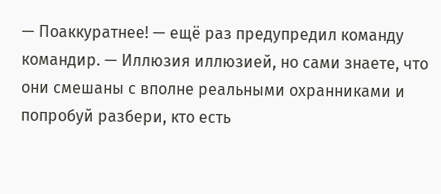— Поаккуратнее! — ещё раз предупредил команду командир. — Иллюзия иллюзией, но сами знаете, что они смешаны с вполне реальными охранниками и попробуй разбери, кто есть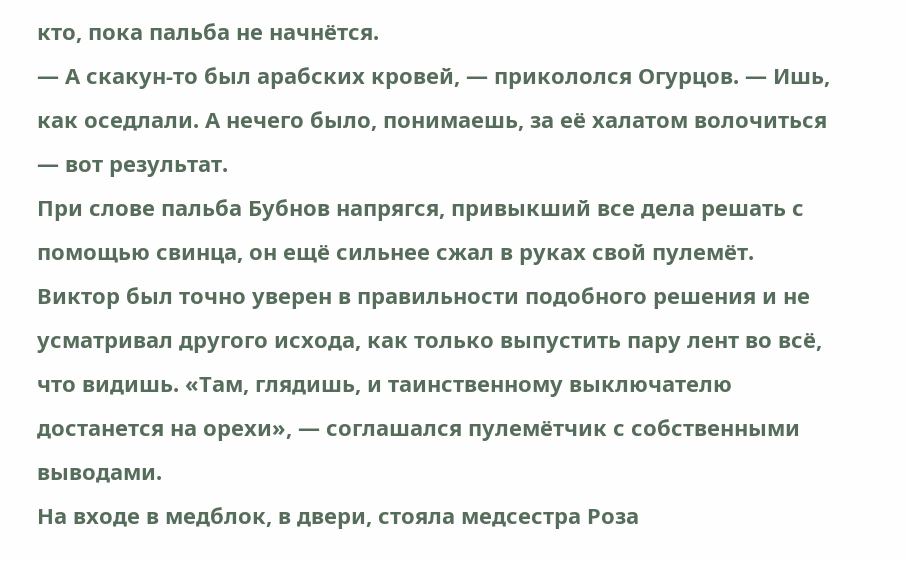кто, пока пальба не начнётся.
— А скакун-то был арабских кровей, — прикололся Огурцов. — Ишь, как оседлали. А нечего было, понимаешь, за её халатом волочиться — вот результат.
При слове пальба Бубнов напрягся, привыкший все дела решать с помощью свинца, он ещё сильнее сжал в руках свой пулемёт. Виктор был точно уверен в правильности подобного решения и не усматривал другого исхода, как только выпустить пару лент во всё, что видишь. «Там, глядишь, и таинственному выключателю достанется на орехи», — соглашался пулемётчик с собственными выводами.
На входе в медблок, в двери, стояла медсестра Роза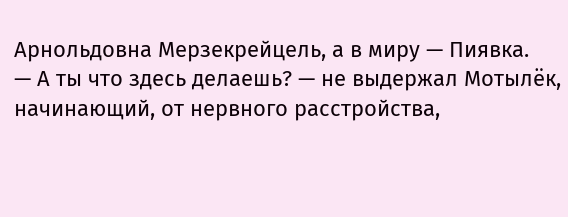Арнольдовна Мерзекрейцель, а в миру — Пиявка.
— А ты что здесь делаешь? — не выдержал Мотылёк, начинающий, от нервного расстройства,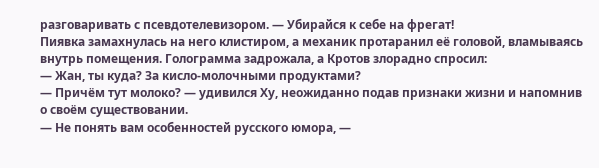разговаривать с псевдотелевизором. — Убирайся к себе на фрегат!
Пиявка замахнулась на него клистиром, а механик протаранил её головой, вламываясь внутрь помещения. Голограмма задрожала, а Кротов злорадно спросил:
— Жан, ты куда? За кисло-молочными продуктами?
— Причём тут молоко? — удивился Ху, неожиданно подав признаки жизни и напомнив о своём существовании.
— Не понять вам особенностей русского юмора, —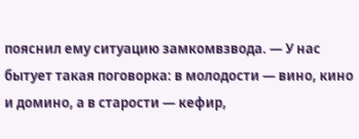пояснил ему ситуацию замкомвзвода. — У нас бытует такая поговорка: в молодости — вино, кино и домино, а в старости — кефир,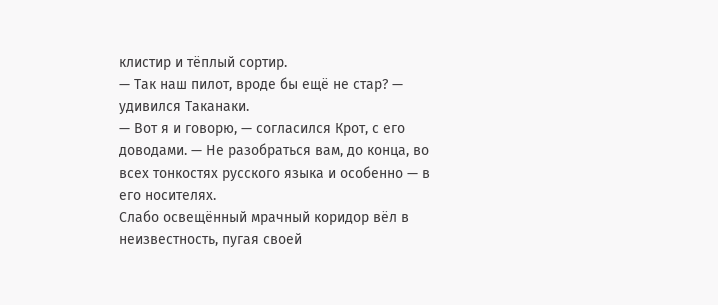клистир и тёплый сортир.
— Так наш пилот, вроде бы ещё не стар? — удивился Таканаки.
— Вот я и говорю, — согласился Крот, с его доводами. — Не разобраться вам, до конца, во всех тонкостях русского языка и особенно — в его носителях.
Слабо освещённый мрачный коридор вёл в неизвестность, пугая своей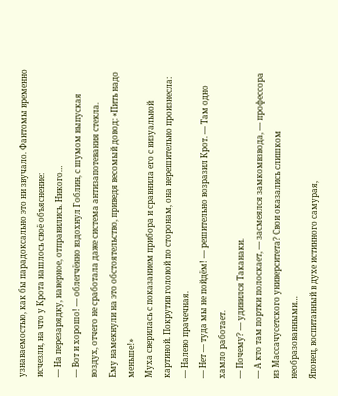узнаваемостью, как бы парадоксально это ни звучало. Фантомы временно исчезли, на что у Крота нашлось своё объяснение:
— На перезарядку, наверное, отправились. Никого…
— Вот и хорошо! — облегчённо вздохнул Гоблин, с шумом выпуская воздух, отчего не сработала даже система антизапотевания стекла.
Ему намекнули на это обстоятельство, приведя весомый довод: «Пить надо меньше!»
Муха сверилась с показанием прибора и сравнила его с визуальной картиной. Покрутив головой по сторонам, она нерешительно произнесла:
— Налево прачечная.
— Нет — туда мы не пойдём! — решительно возразил Крот. — Там одно
хамло работает.
— Почему? — удивился Таканаки.
— А кто там портки полоскает, — засмеялся замкомвзвода, — профессора из Массачусетского университета? Свои оказались слишком необразованными…
Японец, воспитанный в духе истинного самурая,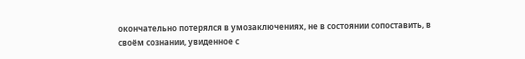окончательно потерялся в умозаключениях, не в состоянии сопоставить, в своём сознании, увиденное с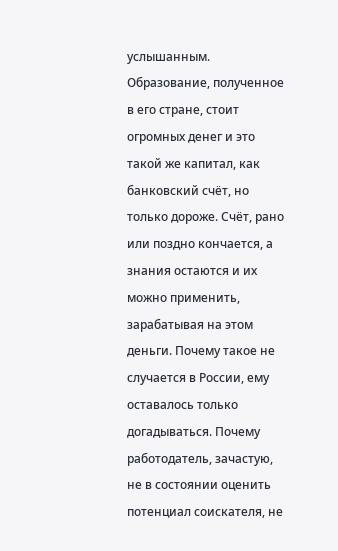услышанным. Образование, полученное в его стране, стоит огромных денег и это такой же капитал, как банковский счёт, но только дороже. Счёт, рано или поздно кончается, а знания остаются и их можно применить, зарабатывая на этом деньги. Почему такое не случается в России, ему оставалось только догадываться. Почему работодатель, зачастую, не в состоянии оценить потенциал соискателя, не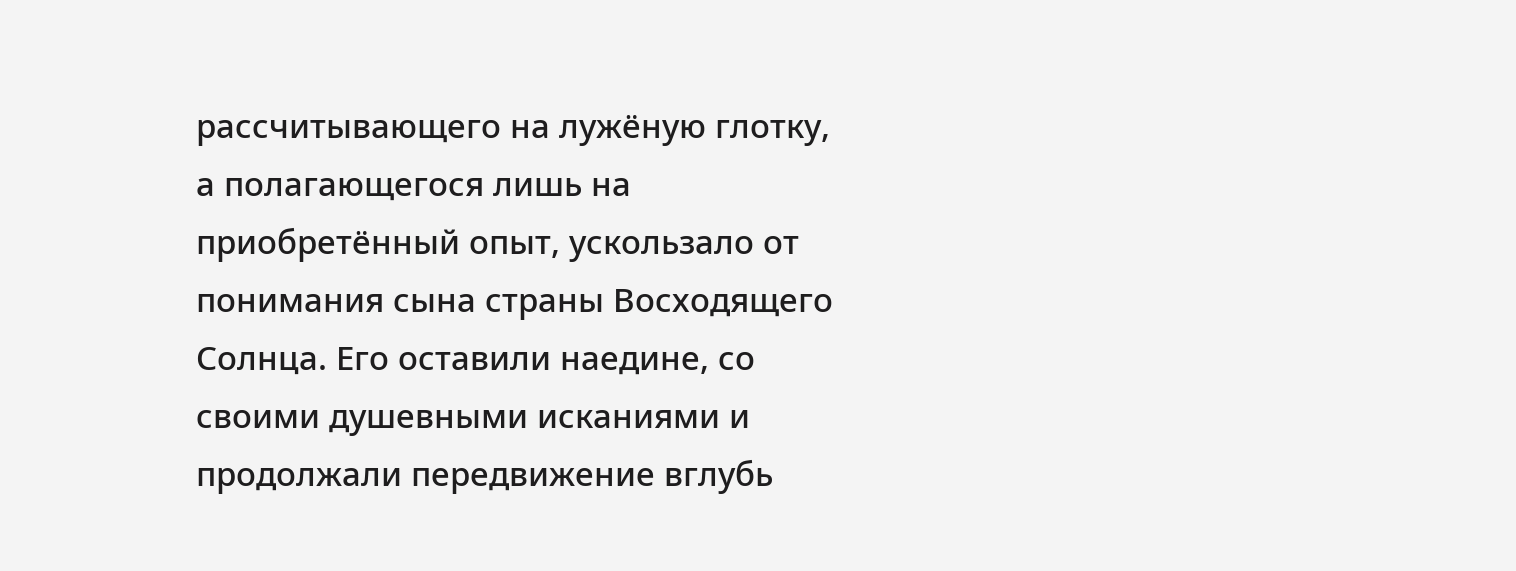рассчитывающего на лужёную глотку, а полагающегося лишь на приобретённый опыт, ускользало от понимания сына страны Восходящего Солнца. Его оставили наедине, со своими душевными исканиями и продолжали передвижение вглубь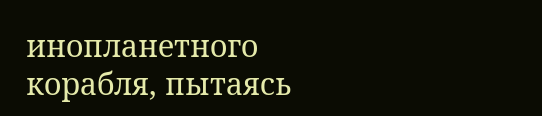инопланетного корабля, пытаясь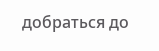добраться до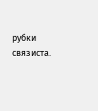рубки связиста.